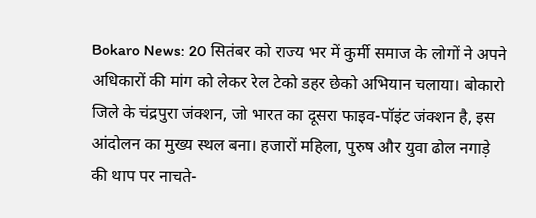Bokaro News: 20 सितंबर को राज्य भर में कुर्मी समाज के लोगों ने अपने अधिकारों की मांग को लेकर रेल टेको डहर छेको अभियान चलाया। बोकारो जिले के चंद्रपुरा जंक्शन, जो भारत का दूसरा फाइव-पॉइंट जंक्शन है, इस आंदोलन का मुख्य स्थल बना। हजारों महिला, पुरुष और युवा ढोल नगाड़े की थाप पर नाचते-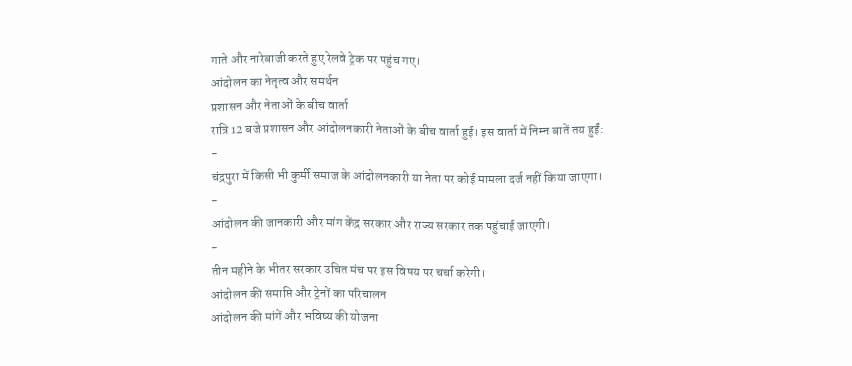गाते और नारेबाजी करते हुए रेलवे ट्रेक पर पहुंच गए।
आंदोलन का नेतृत्व और समर्थन
प्रशासन और नेताओं के बीच वार्ता
रात्रि 12 बजे प्रशासन और आंदोलनकारी नेताओं के बीच वार्ता हुई। इस वार्ता में निम्न बातें तय हुईं:
-
चंद्रपुरा में किसी भी कुर्मी समाज के आंदोलनकारी या नेता पर कोई मामला दर्ज नहीं किया जाएगा।
-
आंदोलन की जानकारी और मांग केंद्र सरकार और राज्य सरकार तक पहुंचाई जाएगी।
-
तीन महीने के भीतर सरकार उचित मंच पर इस विषय पर चर्चा करेगी।
आंदोलन की समाप्ति और ट्रेनों का परिचालन
आंदोलन की मांगें और भविष्य की योजना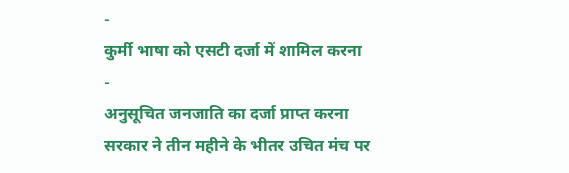-
कुर्मी भाषा को एसटी दर्जा में शामिल करना
-
अनुसूचित जनजाति का दर्जा प्राप्त करना
सरकार ने तीन महीने के भीतर उचित मंच पर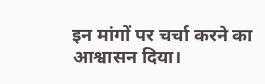इन मांगों पर चर्चा करने का आश्वासन दिया।